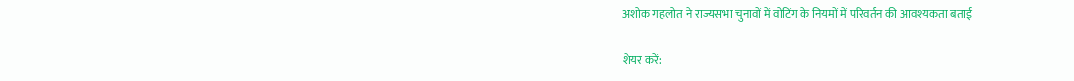अशोक गहलोत ने राज्यसभा चुनावों में वोटिंग के नियमों में परिवर्तन की आवश्यकता बताई

शेयर करें: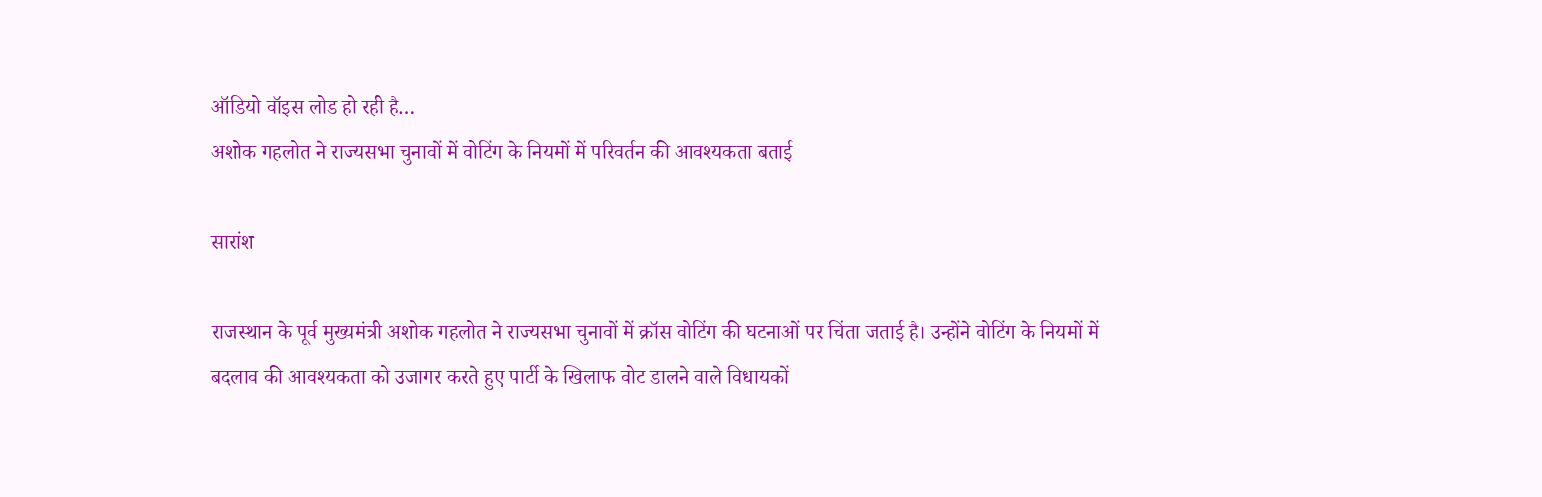ऑडियो वॉइस लोड हो रही है…
अशोक गहलोत ने राज्यसभा चुनावों में वोटिंग के नियमों में परिवर्तन की आवश्यकता बताई

सारांश

राजस्थान के पूर्व मुख्यमंत्री अशोक गहलोत ने राज्यसभा चुनावों में क्रॉस वोटिंग की घटनाओं पर चिंता जताई है। उन्होंने वोटिंग के नियमों में बदलाव की आवश्यकता को उजागर करते हुए पार्टी के खिलाफ वोट डालने वाले विधायकों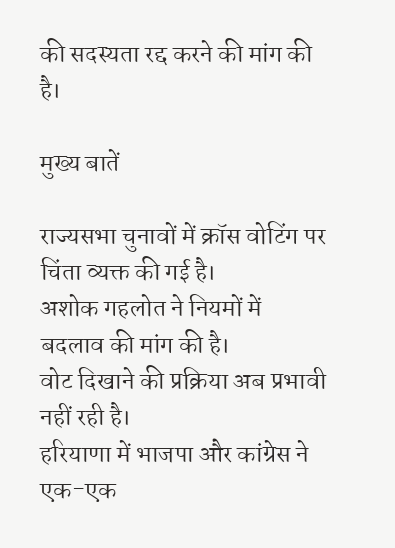की सदस्यता रद्द करने की मांग की है।

मुख्य बातें

राज्यसभा चुनावों में क्रॉस वोटिंग पर चिंता व्यक्त की गई है।
अशोक गहलोत ने नियमों में बदलाव की मांग की है।
वोट दिखाने की प्रक्रिया अब प्रभावी नहीं रही है।
हरियाणा में भाजपा और कांग्रेस ने एक-एक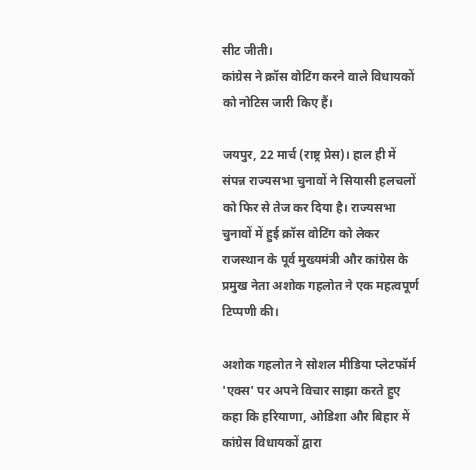सीट जीती।
कांग्रेस ने क्रॉस वोटिंग करने वाले विधायकों को नोटिस जारी किए हैं।

जयपुर, 22 मार्च (राष्ट्र प्रेस)। हाल ही में संपन्न राज्यसभा चुनावों ने सियासी हलचलों को फिर से तेज कर दिया है। राज्यसभा चुनावों में हुई क्रॉस वोटिंग को लेकर राजस्थान के पूर्व मुख्यमंत्री और कांग्रेस के प्रमुख नेता अशोक गहलोत ने एक महत्वपूर्ण टिप्पणी की।

अशोक गहलोत ने सोशल मीडिया प्लेटफॉर्म 'एक्स' पर अपने विचार साझा करते हुए कहा कि हरियाणा, ओडिशा और बिहार में कांग्रेस विधायकों द्वारा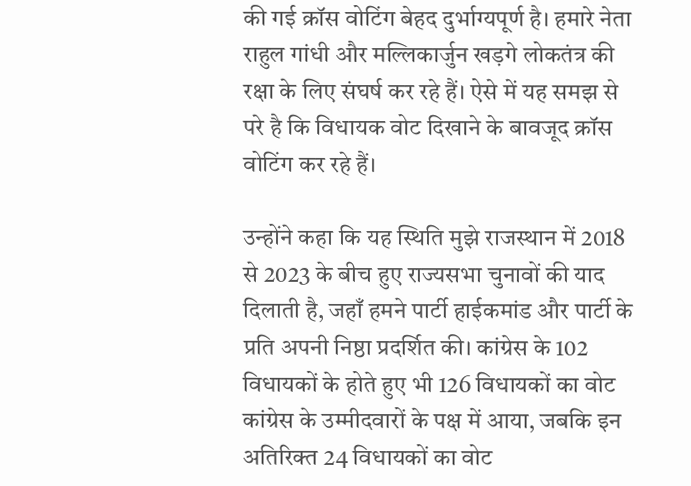की गई क्रॉस वोटिंग बेहद दुर्भाग्यपूर्ण है। हमारे नेता राहुल गांधी और मल्लिकार्जुन खड़गे लोकतंत्र की रक्षा के लिए संघर्ष कर रहे हैं। ऐसे में यह समझ से परे है कि विधायक वोट दिखाने के बावजूद क्रॉस वोटिंग कर रहे हैं।

उन्होंने कहा कि यह स्थिति मुझे राजस्थान में 2018 से 2023 के बीच हुए राज्यसभा चुनावों की याद दिलाती है, जहाँ हमने पार्टी हाईकमांड और पार्टी के प्रति अपनी निष्ठा प्रदर्शित की। कांग्रेस के 102 विधायकों के होते हुए भी 126 विधायकों का वोट कांग्रेस के उम्मीदवारों के पक्ष में आया, जबकि इन अतिरिक्त 24 विधायकों का वोट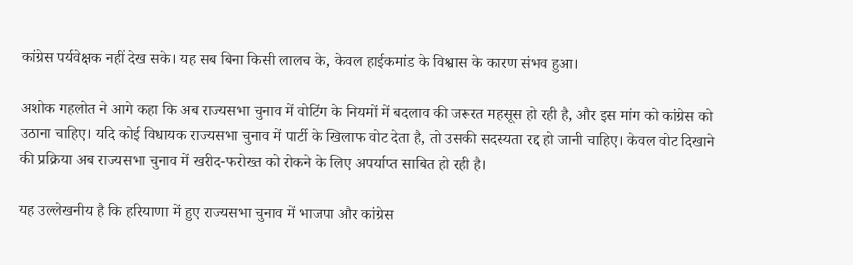कांग्रेस पर्यवेक्षक नहीं देख सके। यह सब बिना किसी लालच के, केवल हाईकमांड के विश्वास के कारण संभव हुआ।

अशोक गहलोत ने आगे कहा कि अब राज्यसभा चुनाव में वोटिंग के नियमों में बदलाव की जरूरत महसूस हो रही है, और इस मांग को कांग्रेस को उठाना चाहिए। यदि कोई विधायक राज्यसभा चुनाव में पार्टी के खिलाफ वोट देता है, तो उसकी सदस्यता रद्द हो जानी चाहिए। केवल वोट दिखाने की प्रक्रिया अब राज्यसभा चुनाव में खरीद-फरोख्त को रोकने के लिए अपर्याप्त साबित हो रही है।

यह उल्लेखनीय है कि हरियाणा में हुए राज्यसभा चुनाव में भाजपा और कांग्रेस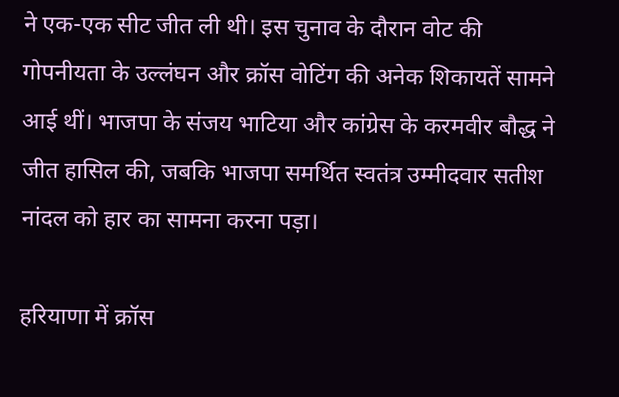ने एक-एक सीट जीत ली थी। इस चुनाव के दौरान वोट की गोपनीयता के उल्लंघन और क्रॉस वोटिंग की अनेक शिकायतें सामने आई थीं। भाजपा के संजय भाटिया और कांग्रेस के करमवीर बौद्ध ने जीत हासिल की, जबकि भाजपा समर्थित स्वतंत्र उम्मीदवार सतीश नांदल को हार का सामना करना पड़ा।

हरियाणा में क्रॉस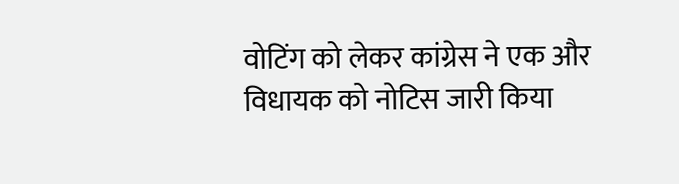वोटिंग को लेकर कांग्रेस ने एक और विधायक को नोटिस जारी किया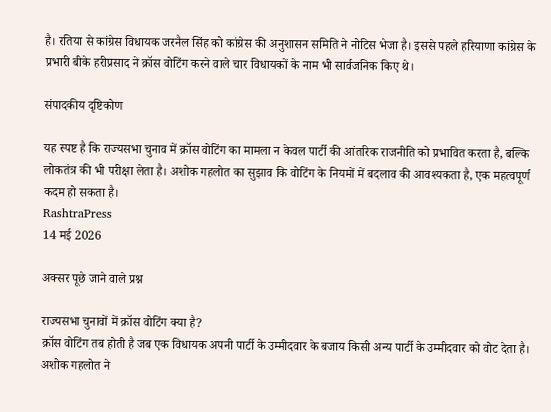है। रतिया से कांग्रेस विधायक जरनैल सिंह को कांग्रेस की अनुशासन समिति ने नोटिस भेजा है। इससे पहले हरियाणा कांग्रेस के प्रभारी बीके हरीप्रसाद ने क्रॉस वोटिंग करने वाले चार विधायकों के नाम भी सार्वजनिक किए थे।

संपादकीय दृष्टिकोण

यह स्पष्ट है कि राज्यसभा चुनाव में क्रॉस वोटिंग का मामला न केवल पार्टी की आंतरिक राजनीति को प्रभावित करता है, बल्कि लोकतंत्र की भी परीक्षा लेता है। अशोक गहलोत का सुझाव कि वोटिंग के नियमों में बदलाव की आवश्यकता है, एक महत्वपूर्ण कदम हो सकता है।
RashtraPress
14 मई 2026

अक्सर पूछे जाने वाले प्रश्न

राज्यसभा चुनावों में क्रॉस वोटिंग क्या है?
क्रॉस वोटिंग तब होती है जब एक विधायक अपनी पार्टी के उम्मीदवार के बजाय किसी अन्य पार्टी के उम्मीदवार को वोट देता है।
अशोक गहलोत ने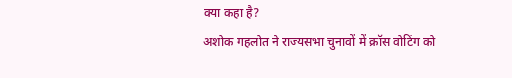क्या कहा है?
अशोक गहलोत ने राज्यसभा चुनावों में क्रॉस वोटिंग को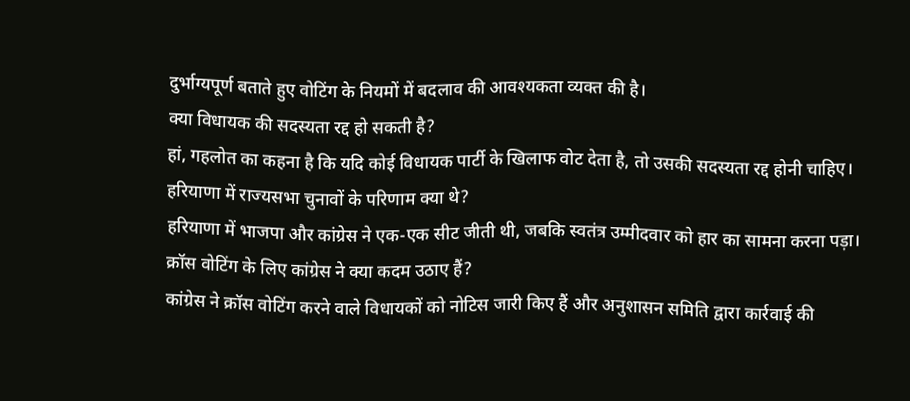दुर्भाग्यपूर्ण बताते हुए वोटिंग के नियमों में बदलाव की आवश्यकता व्यक्त की है।
क्या विधायक की सदस्यता रद्द हो सकती है?
हां, गहलोत का कहना है कि यदि कोई विधायक पार्टी के खिलाफ वोट देता है, तो उसकी सदस्यता रद्द होनी चाहिए।
हरियाणा में राज्यसभा चुनावों के परिणाम क्या थे?
हरियाणा में भाजपा और कांग्रेस ने एक-एक सीट जीती थी, जबकि स्वतंत्र उम्मीदवार को हार का सामना करना पड़ा।
क्रॉस वोटिंग के लिए कांग्रेस ने क्या कदम उठाए हैं?
कांग्रेस ने क्रॉस वोटिंग करने वाले विधायकों को नोटिस जारी किए हैं और अनुशासन समिति द्वारा कार्रवाई की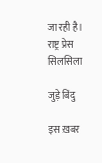जा रही है।
राष्ट्र प्रेस
सिलसिला

जुड़े बिंदु

इस ख़बर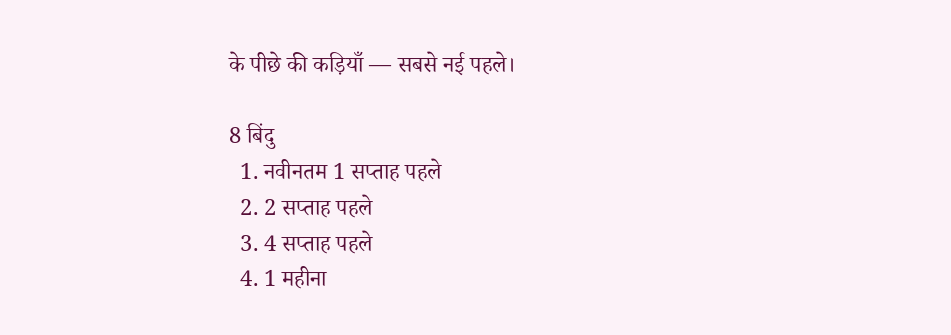के पीछे की कड़ियाँ — सबसे नई पहले।

8 बिंदु
  1. नवीनतम 1 सप्ताह पहले
  2. 2 सप्ताह पहले
  3. 4 सप्ताह पहले
  4. 1 महीना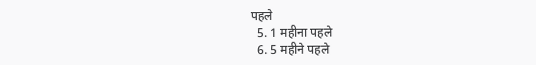पहले
  5. 1 महीना पहले
  6. 5 महीने पहले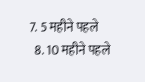7. 5 महीने पहले
  8. 10 महीने पहले